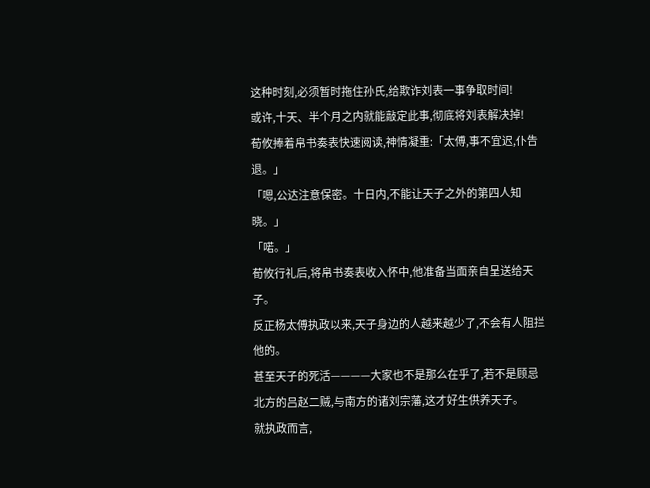这种时刻,必须暂时拖住孙氏,给欺诈刘表一事争取时间!
或许,十天、半个月之内就能敲定此事,彻底将刘表解决掉!
荀攸捧着帛书奏表快速阅读,神情凝重:「太傅,事不宜迟,仆告退。」
「嗯,公达注意保密。十日内,不能让天子之外的第四人知晓。」
「喏。」
荀攸行礼后,将帛书奏表收入怀中,他准备当面亲自呈送给天子。
反正杨太傅执政以来,天子身边的人越来越少了,不会有人阻拦他的。
甚至天子的死活————大家也不是那么在乎了,若不是顾忌北方的吕赵二贼,与南方的诸刘宗藩,这才好生供养天子。
就执政而言,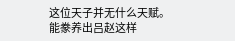这位天子并无什么天赋。
能豢养出吕赵这样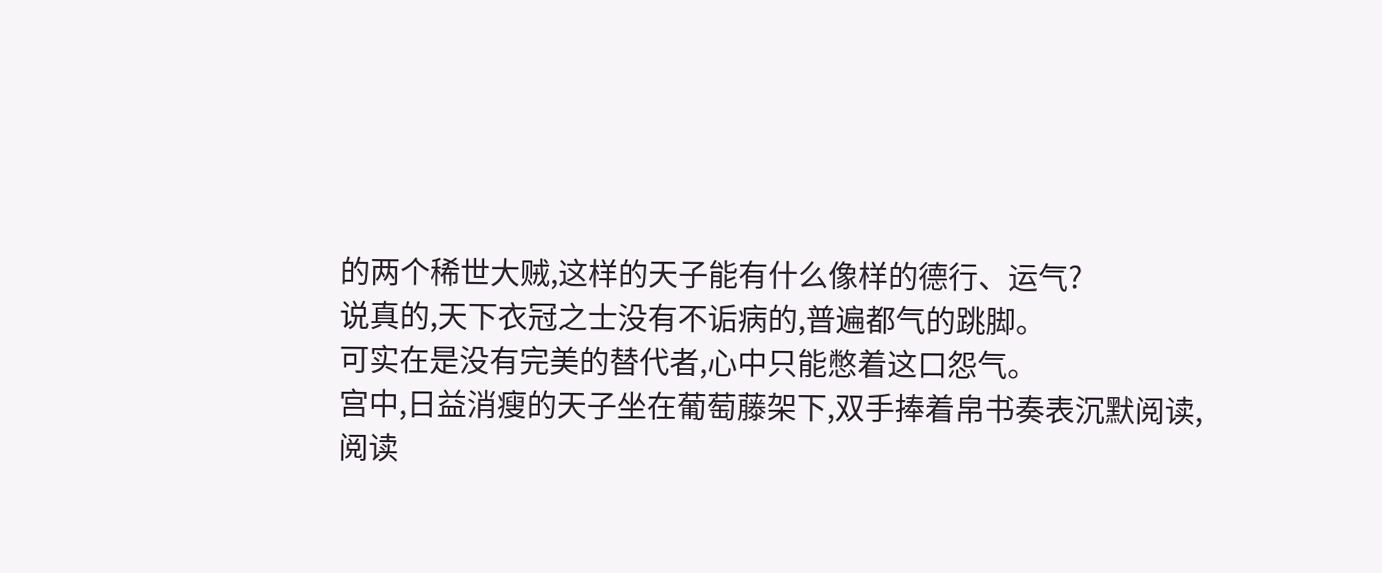的两个稀世大贼,这样的天子能有什么像样的德行、运气?
说真的,天下衣冠之士没有不诟病的,普遍都气的跳脚。
可实在是没有完美的替代者,心中只能憋着这口怨气。
宫中,日益消瘦的天子坐在葡萄藤架下,双手捧着帛书奏表沉默阅读,阅读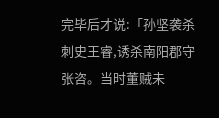完毕后才说:「孙坚袭杀刺史王睿,诱杀南阳郡守张咨。当时董贼未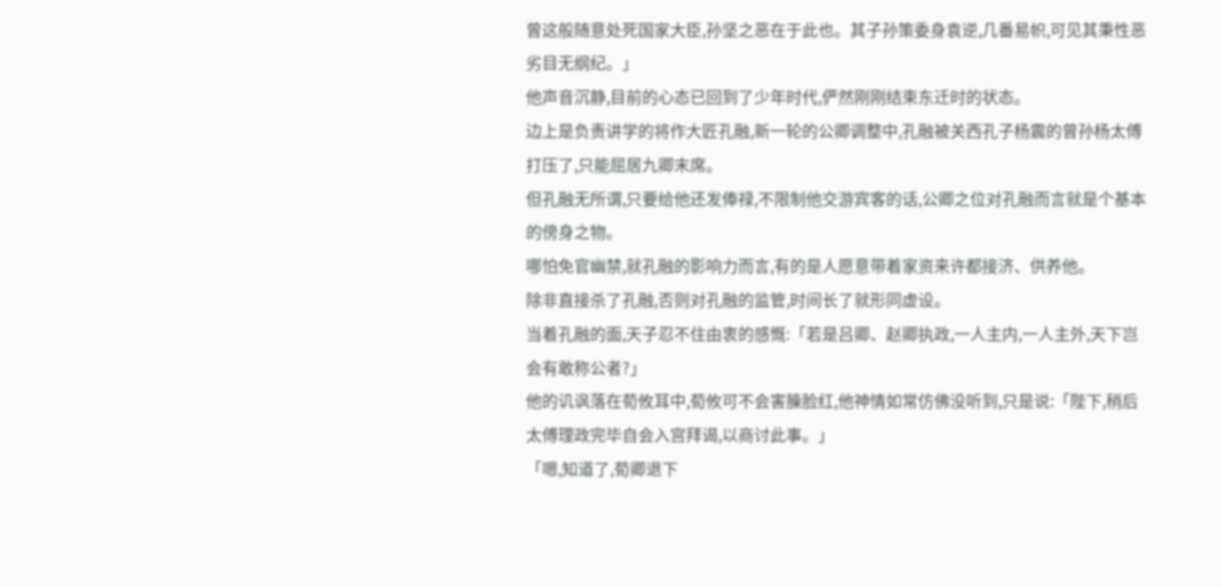曾这般随意处死国家大臣,孙坚之恶在于此也。其子孙策委身袁逆,几番易帜,可见其秉性恶劣目无纲纪。」
他声音沉静,目前的心态已回到了少年时代,俨然刚刚结束东迁时的状态。
边上是负责讲学的将作大匠孔融,新一轮的公卿调整中,孔融被关西孔子杨震的曾孙杨太傅打压了,只能屈居九卿末席。
但孔融无所谓,只要给他还发俸禄,不限制他交游宾客的话,公卿之位对孔融而言就是个基本的傍身之物。
哪怕免官幽禁,就孔融的影响力而言,有的是人愿意带着家资来许都接济、供养他。
除非直接杀了孔融,否则对孔融的监管,时间长了就形同虚设。
当着孔融的面,天子忍不住由衷的感慨:「若是吕卿、赵卿执政,一人主内,一人主外,天下岂会有敢称公者?」
他的讥讽落在荀攸耳中,荀攸可不会害臊脸红,他神情如常仿佛没听到,只是说:「陛下,稍后太傅理政完毕自会入宫拜谒,以商讨此事。」
「嗯,知道了,荀卿退下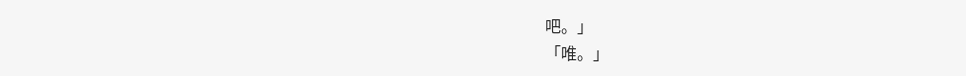吧。」
「唯。」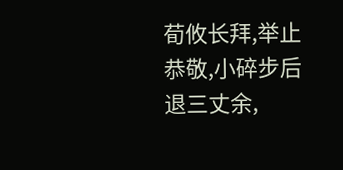荀攸长拜,举止恭敬,小碎步后退三丈余,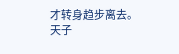才转身趋步离去。
天子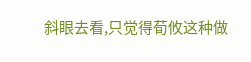斜眼去看,只觉得荀攸这种做